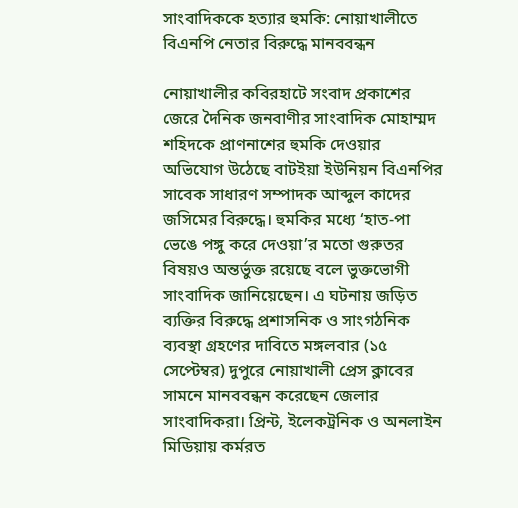সাংবাদিককে হত্যার হুমকি: নোয়াখালীতে বিএনপি নেতার বিরুদ্ধে মানববন্ধন

নোয়াখালীর কবিরহাটে সংবাদ প্রকাশের জেরে দৈনিক জনবাণীর সাংবাদিক মোহাম্মদ শহিদকে প্রাণনাশের হুমকি দেওয়ার অভিযোগ উঠেছে বাটইয়া ইউনিয়ন বিএনপির সাবেক সাধারণ সম্পাদক আব্দুল কাদের জসিমের বিরুদ্ধে। হুমকির মধ্যে ‘হাত-পা ভেঙে পঙ্গু করে দেওয়া’র মতো গুরুতর বিষয়ও অন্তর্ভুক্ত রয়েছে বলে ভুক্তভোগী সাংবাদিক জানিয়েছেন। এ ঘটনায় জড়িত ব্যক্তির বিরুদ্ধে প্রশাসনিক ও সাংগঠনিক ব্যবস্থা গ্রহণের দাবিতে মঙ্গলবার (১৫ সেপ্টেম্বর) দুপুরে নোয়াখালী প্রেস ক্লাবের সামনে মানববন্ধন করেছেন জেলার সাংবাদিকরা। প্রিন্ট, ইলেকট্রনিক ও অনলাইন মিডিয়ায় কর্মরত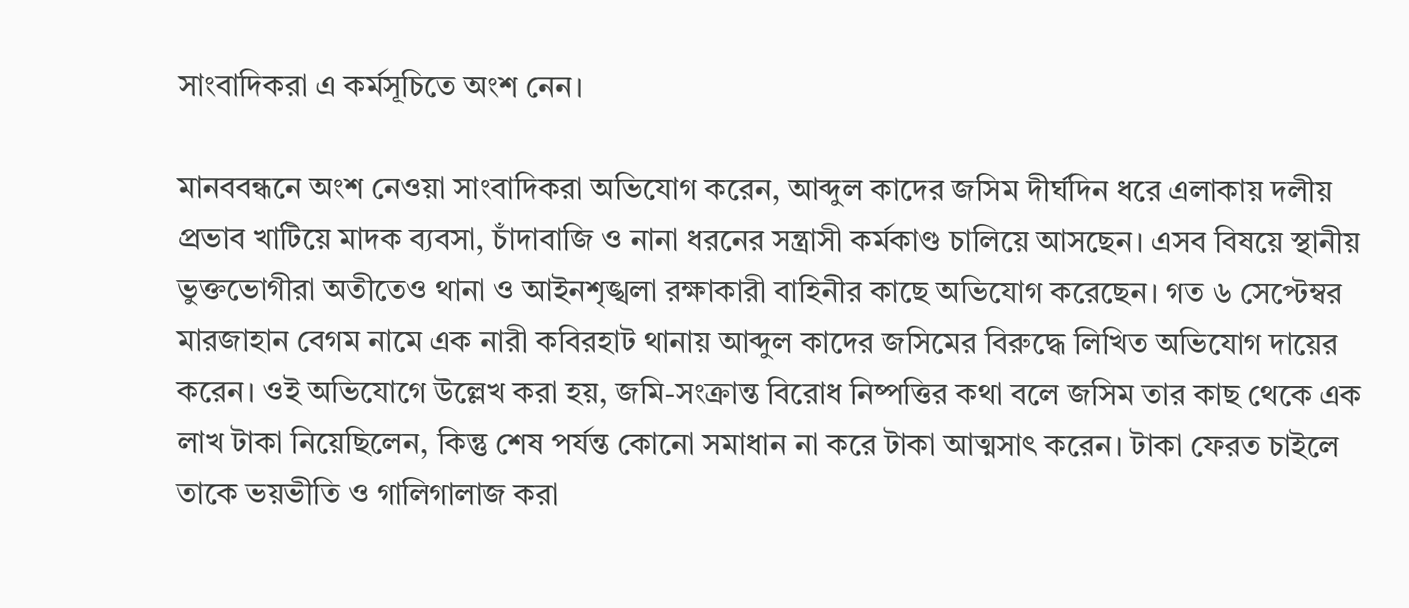সাংবাদিকরা এ কর্মসূচিতে অংশ নেন।

মানববন্ধনে অংশ নেওয়া সাংবাদিকরা অভিযোগ করেন, আব্দুল কাদের জসিম দীর্ঘদিন ধরে এলাকায় দলীয় প্রভাব খাটিয়ে মাদক ব্যবসা, চাঁদাবাজি ও নানা ধরনের সন্ত্রাসী কর্মকাণ্ড চালিয়ে আসছেন। এসব বিষয়ে স্থানীয় ভুক্তভোগীরা অতীতেও থানা ও আইনশৃঙ্খলা রক্ষাকারী বাহিনীর কাছে অভিযোগ করেছেন। গত ৬ সেপ্টেম্বর মারজাহান বেগম নামে এক নারী কবিরহাট থানায় আব্দুল কাদের জসিমের বিরুদ্ধে লিখিত অভিযোগ দায়ের করেন। ওই অভিযোগে উল্লেখ করা হয়, জমি-সংক্রান্ত বিরোধ নিষ্পত্তির কথা বলে জসিম তার কাছ থেকে এক লাখ টাকা নিয়েছিলেন, কিন্তু শেষ পর্যন্ত কোনো সমাধান না করে টাকা আত্মসাৎ করেন। টাকা ফেরত চাইলে তাকে ভয়ভীতি ও গালিগালাজ করা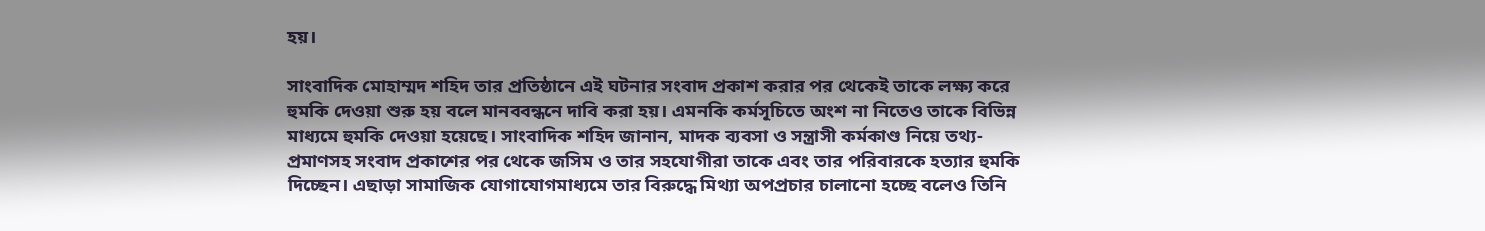হয়।

সাংবাদিক মোহাম্মদ শহিদ তার প্রতিষ্ঠানে এই ঘটনার সংবাদ প্রকাশ করার পর থেকেই তাকে লক্ষ্য করে হুমকি দেওয়া শুরু হয় বলে মানববন্ধনে দাবি করা হয়। এমনকি কর্মসূচিতে অংশ না নিতেও তাকে বিভিন্ন মাধ্যমে হুমকি দেওয়া হয়েছে। সাংবাদিক শহিদ জানান, মাদক ব্যবসা ও সন্ত্রাসী কর্মকাণ্ড নিয়ে তথ্য-প্রমাণসহ সংবাদ প্রকাশের পর থেকে জসিম ও তার সহযোগীরা তাকে এবং তার পরিবারকে হত্যার হুমকি দিচ্ছেন। এছাড়া সামাজিক যোগাযোগমাধ্যমে তার বিরুদ্ধে মিথ্যা অপপ্রচার চালানো হচ্ছে বলেও তিনি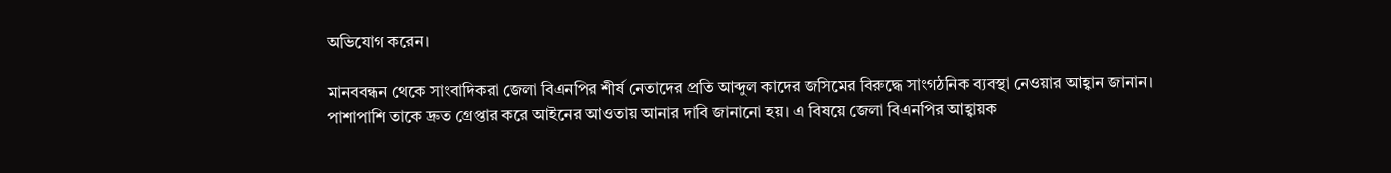অভিযোগ করেন।

মানববন্ধন থেকে সাংবাদিকরা জেলা বিএনপির শীর্ষ নেতাদের প্রতি আব্দুল কাদের জসিমের বিরুদ্ধে সাংগঠনিক ব্যবস্থা নেওয়ার আহ্বান জানান। পাশাপাশি তাকে দ্রুত গ্রেপ্তার করে আইনের আওতায় আনার দাবি জানানো হয়। এ বিষয়ে জেলা বিএনপির আহ্বায়ক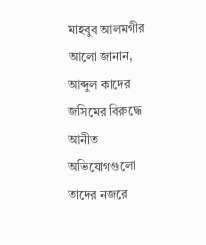মাহবুব আলমগীর আলো জানান, আব্দুল কাদের জসিমের বিরুদ্ধে আনীত অভিযোগগুলো তাদের নজরে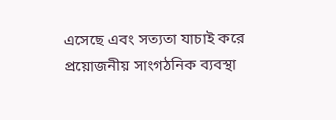এসেছে এবং সত্যতা যাচাই করে প্রয়োজনীয় সাংগঠনিক ব্যবস্থা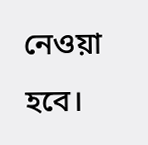নেওয়া হবে।